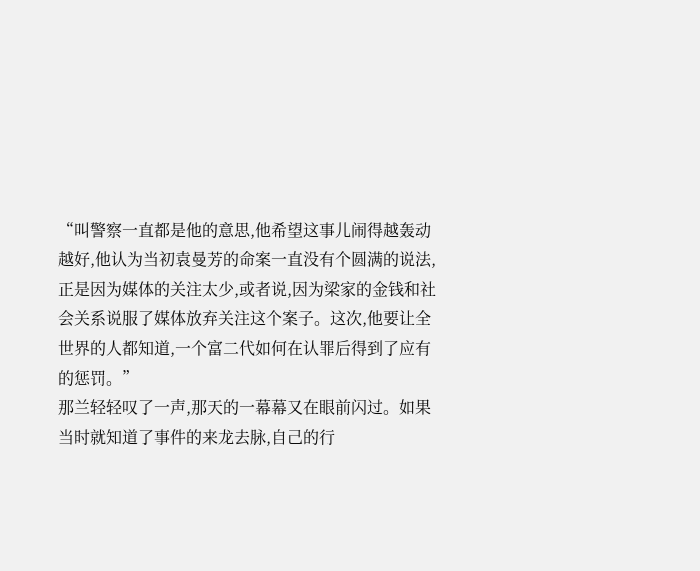“叫警察一直都是他的意思,他希望这事儿闹得越轰动越好,他认为当初袁曼芳的命案一直没有个圆满的说法,正是因为媒体的关注太少,或者说,因为梁家的金钱和社会关系说服了媒体放弃关注这个案子。这次,他要让全世界的人都知道,一个富二代如何在认罪后得到了应有的惩罚。”
那兰轻轻叹了一声,那天的一幕幕又在眼前闪过。如果当时就知道了事件的来龙去脉,自己的行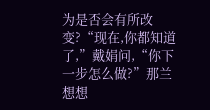为是否会有所改变?“现在,你都知道了,”戴娟问,“你下一步怎么做?”那兰想想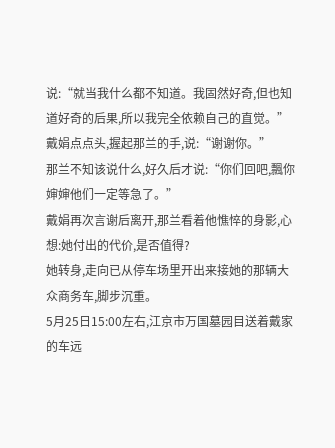说:“就当我什么都不知道。我固然好奇,但也知道好奇的后果,所以我完全依赖自己的直觉。”
戴娟点点头,握起那兰的手,说:“谢谢你。”
那兰不知该说什么,好久后才说:“你们回吧,飄你婶婶他们一定等急了。”
戴娟再次言谢后离开,那兰看着他憔悴的身影,心想:她付出的代价,是否值得?
她转身,走向已从停车场里开出来接她的那辆大众商务车,脚步沉重。
5月25日15:00左右,江京市万国墓园目送着戴家的车远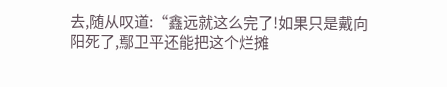去,随从叹道:“鑫远就这么完了!如果只是戴向阳死了,鄢卫平还能把这个烂摊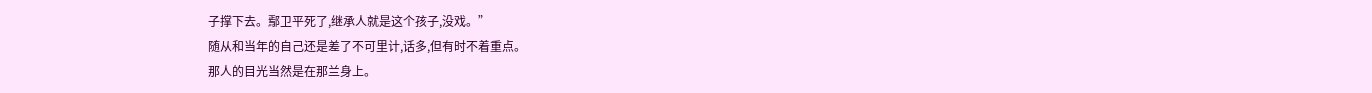子撑下去。鄢卫平死了,继承人就是这个孩子,没戏。”
随从和当年的自己还是差了不可里计,话多,但有时不着重点。
那人的目光当然是在那兰身上。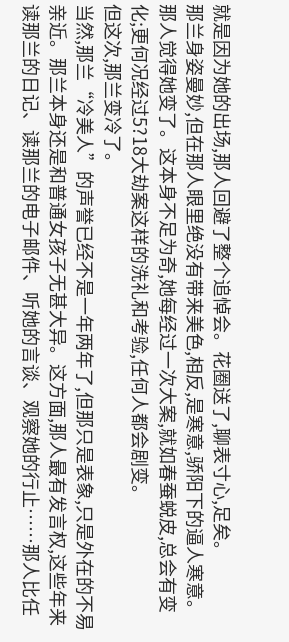就是因为她的出场,那人回避了整个追悼会。花圈送了,聊表寸心,足矣。
那兰身姿曼妙,但在那人眼里绝没有带来美色,相反,是寒意,骄阳下的逼人寒意。那人觉得她变了。这本身不足为奇,她每经过一次大案,就如春蚕蜕皮,总会有变化;更何况经过5?18大劫案这样的洗礼和考验,任何人都会剧变。
但这次,那兰变冷了。
当然,那兰“冷美人”的声誉已经不是一年两年了,但那只是表象,只是外在的不易亲近。那兰本身还是和普通女孩子无甚大异。这方面,那人最有发言权,这些年来读那兰的日记、读那兰的电子邮件、听她的言谈、观察她的行止……那人比任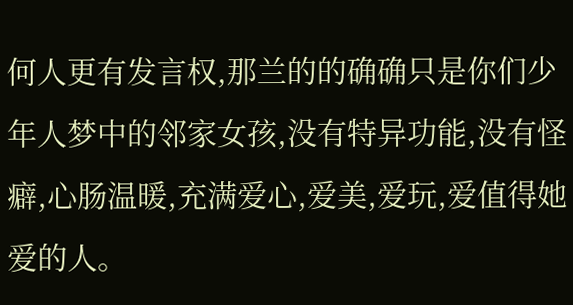何人更有发言权,那兰的的确确只是你们少年人梦中的邻家女孩,没有特异功能,没有怪癖,心肠温暖,充满爱心,爱美,爱玩,爱值得她爱的人。